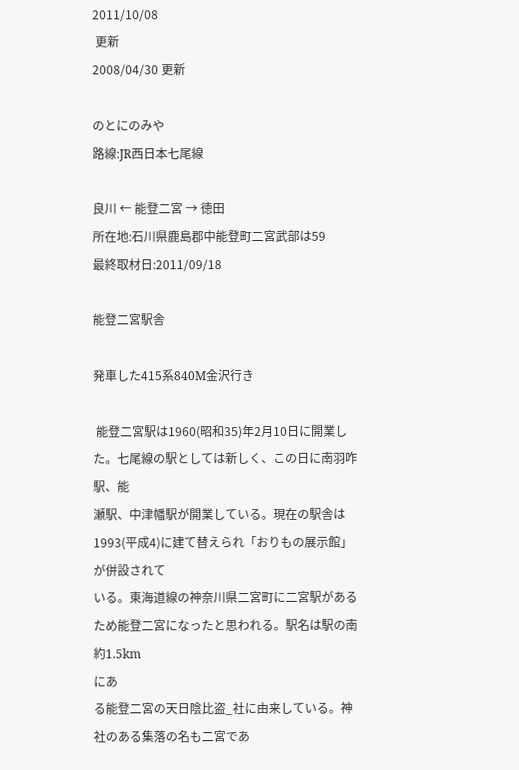2011/10/08
 更新
2008/04/30 更新

のとにのみや
路線:JR西日本七尾線

良川 ← 能登二宮 → 徳田
所在地:石川県鹿島郡中能登町二宮武部は59          最終取材日:2011/09/18

能登二宮駅舎

発車した415系840M金沢行き

 能登二宮駅は1960(昭和35)年2月10日に開業した。七尾線の駅としては新しく、この日に南羽咋駅、能
瀬駅、中津幡駅が開業している。現在の駅舎は1993(平成4)に建て替えられ「おりもの展示館」が併設されて
いる。東海道線の神奈川県二宮町に二宮駅があるため能登二宮になったと思われる。駅名は駅の南約1.5km
にあ
る能登二宮の天日陰比盗_社に由来している。神社のある集落の名も二宮であ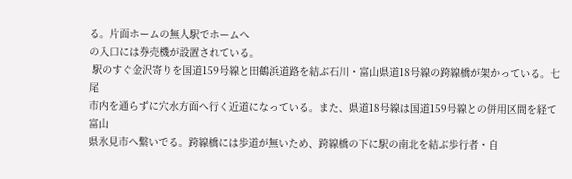る。片面ホームの無人駅でホームへ
の入口には券売機が設置されている。
 駅のすぐ金沢寄りを国道159号線と田鶴浜道路を結ぶ石川・富山県道18号線の跨線橋が架かっている。七尾
市内を通らずに穴水方面へ行く近道になっている。また、県道18号線は国道159号線との併用区間を経て富山
県氷見市へ繋いでる。跨線橋には歩道が無いため、跨線橋の下に駅の南北を結ぶ歩行者・自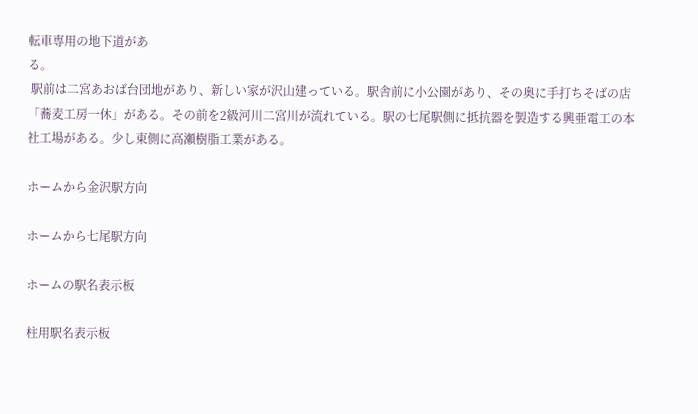転車専用の地下道があ
る。
 駅前は二宮あおば台団地があり、新しい家が沢山建っている。駅舎前に小公園があり、その奥に手打ちそばの店
「蕎麦工房一休」がある。その前を2級河川二宮川が流れている。駅の七尾駅側に抵抗器を製造する興亜電工の本
社工場がある。少し東側に高瀬樹脂工業がある。

ホームから金沢駅方向

ホームから七尾駅方向

ホームの駅名表示板

柱用駅名表示板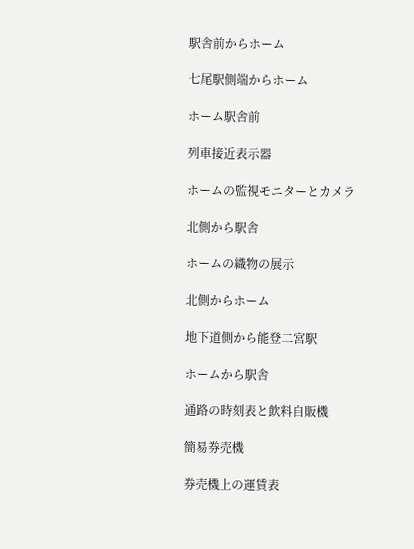駅舎前からホーム

七尾駅側端からホーム

ホーム駅舎前

列車接近表示器

ホームの監視モニターとカメラ

北側から駅舎

ホームの織物の展示

北側からホーム

地下道側から能登二宮駅

ホームから駅舎

通路の時刻表と飲料自販機

簡易券売機

券売機上の運賃表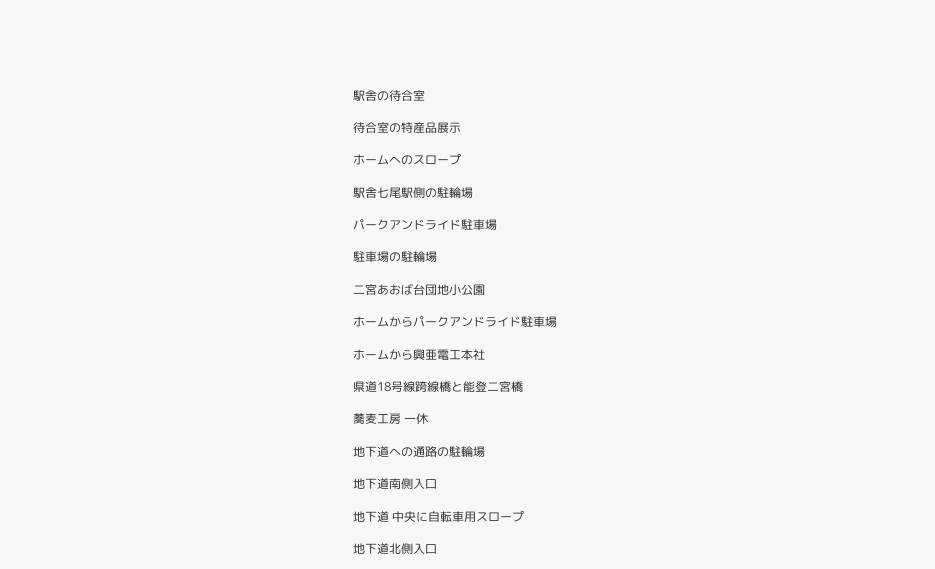駅舎の待合室

待合室の特産品展示

ホームへのスロープ

駅舎七尾駅側の駐輪場

パークアンドライド駐車場

駐車場の駐輪場

二宮あおば台団地小公園

ホームからパークアンドライド駐車場

ホームから興亜電工本社

県道18号線跨線橋と能登二宮橋

蕎麦工房 一休

地下道への通路の駐輪場

地下道南側入口

地下道 中央に自転車用スロープ

地下道北側入口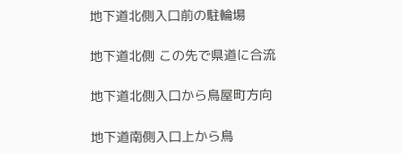地下道北側入口前の駐輪場

地下道北側 この先で県道に合流

地下道北側入口から鳥屋町方向

地下道南側入口上から鳥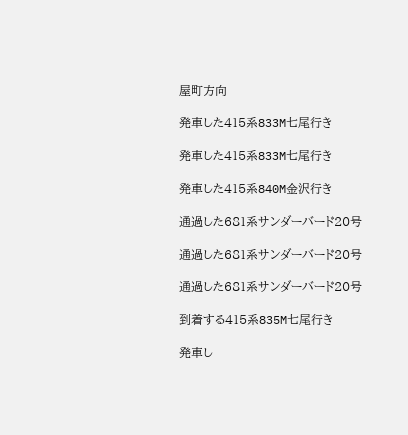屋町方向

発車した415系833M七尾行き

発車した415系833M七尾行き

発車した415系840M金沢行き

通過した681系サンダーバード20号

通過した681系サンダーバード20号

通過した681系サンダーバード20号

到着する415系835M七尾行き

発車し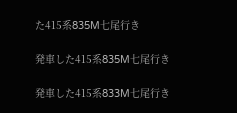た415系835M七尾行き

発車した415系835M七尾行き

発車した415系833M七尾行き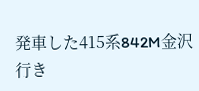発車した415系842M金沢行き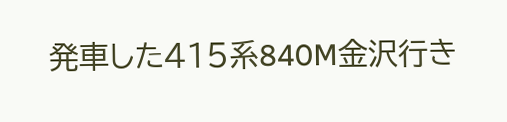発車した415系840M金沢行き